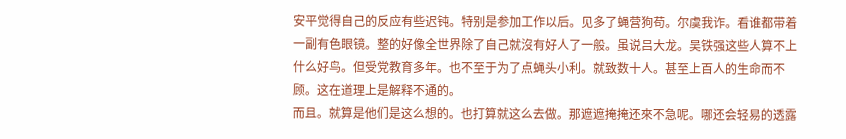安平觉得自己的反应有些迟钝。特别是参加工作以后。见多了蝇营狗苟。尔虞我诈。看谁都带着一副有色眼镜。整的好像全世界除了自己就沒有好人了一般。虽说吕大龙。吴铁强这些人算不上什么好鸟。但受党教育多年。也不至于为了点蝇头小利。就致数十人。甚至上百人的生命而不顾。这在道理上是解释不通的。
而且。就算是他们是这么想的。也打算就这么去做。那遮遮掩掩还來不急呢。哪还会轻易的透露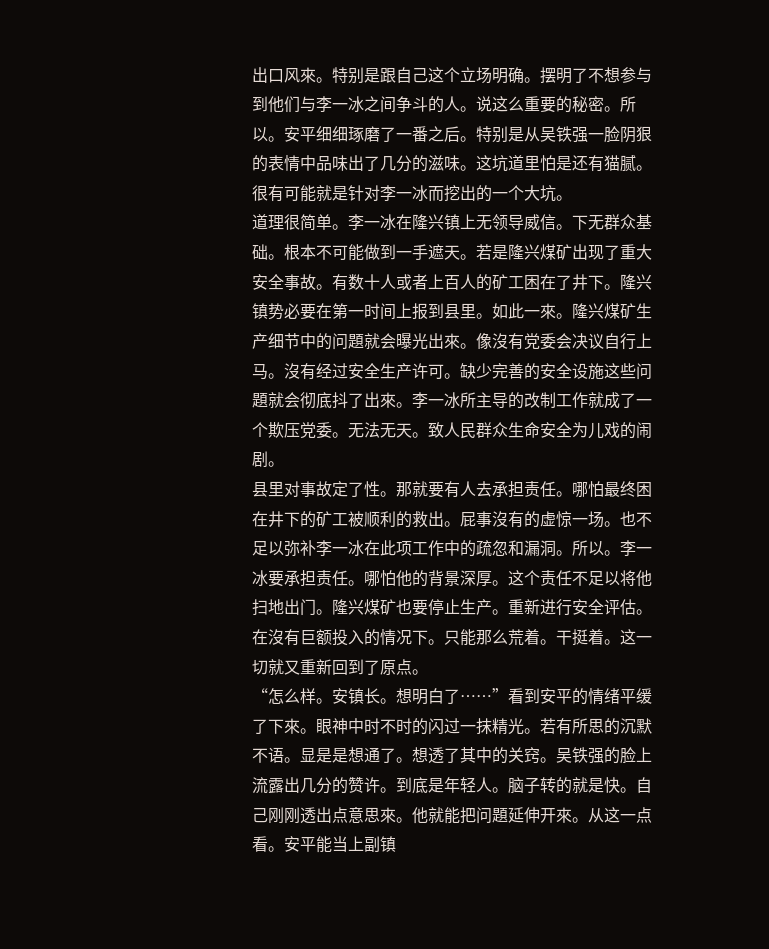出口风來。特别是跟自己这个立场明确。摆明了不想参与到他们与李一冰之间争斗的人。说这么重要的秘密。所以。安平细细琢磨了一番之后。特别是从吴铁强一脸阴狠的表情中品味出了几分的滋味。这坑道里怕是还有猫腻。很有可能就是针对李一冰而挖出的一个大坑。
道理很简单。李一冰在隆兴镇上无领导威信。下无群众基础。根本不可能做到一手遮天。若是隆兴煤矿出现了重大安全事故。有数十人或者上百人的矿工困在了井下。隆兴镇势必要在第一时间上报到县里。如此一來。隆兴煤矿生产细节中的问題就会曝光出來。像沒有党委会决议自行上马。沒有经过安全生产许可。缺少完善的安全设施这些问題就会彻底抖了出來。李一冰所主导的改制工作就成了一个欺压党委。无法无天。致人民群众生命安全为儿戏的闹剧。
县里对事故定了性。那就要有人去承担责任。哪怕最终困在井下的矿工被顺利的救出。屁事沒有的虚惊一场。也不足以弥补李一冰在此项工作中的疏忽和漏洞。所以。李一冰要承担责任。哪怕他的背景深厚。这个责任不足以将他扫地出门。隆兴煤矿也要停止生产。重新进行安全评估。在沒有巨额投入的情况下。只能那么荒着。干挺着。这一切就又重新回到了原点。
“怎么样。安镇长。想明白了……”看到安平的情绪平缓了下來。眼神中时不时的闪过一抹精光。若有所思的沉默不语。显是是想通了。想透了其中的关窍。吴铁强的脸上流露出几分的赞许。到底是年轻人。脑子转的就是快。自己刚刚透出点意思來。他就能把问題延伸开來。从这一点看。安平能当上副镇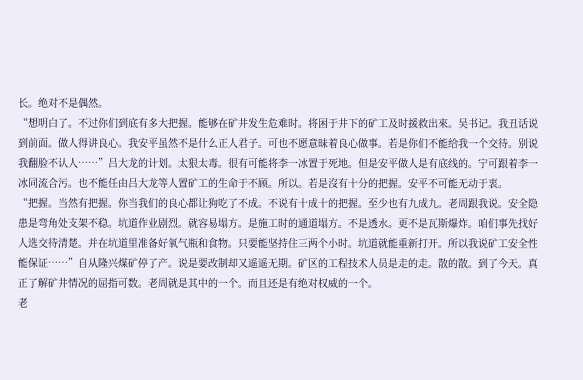长。绝对不是偶然。
“想明白了。不过你们到底有多大把握。能够在矿井发生危难时。将困于井下的矿工及时援救出來。吴书记。我丑话说到前面。做人得讲良心。我安平虽然不是什么正人君子。可也不愿意昧着良心做事。若是你们不能给我一个交待。别说我翻脸不认人……”吕大龙的计划。太狠太毒。很有可能将李一冰置于死地。但是安平做人是有底线的。宁可跟着李一冰同流合污。也不能任由吕大龙等人置矿工的生命于不顾。所以。若是沒有十分的把握。安平不可能无动于衷。
“把握。当然有把握。你当我们的良心都让狗吃了不成。不说有十成十的把握。至少也有九成九。老周跟我说。安全隐患是弯角处支架不稳。坑道作业剧烈。就容易塌方。是施工时的通道塌方。不是透水。更不是瓦斯爆炸。咱们事先找好人选交待清楚。并在坑道里准备好氧气瓶和食物。只要能坚持住三两个小时。坑道就能重新打开。所以我说矿工安全性能保证……”自从隆兴煤矿停了产。说是要改制却又遥遥无期。矿区的工程技术人员是走的走。散的散。到了今天。真正了解矿井情况的屈指可数。老周就是其中的一个。而且还是有绝对权威的一个。
老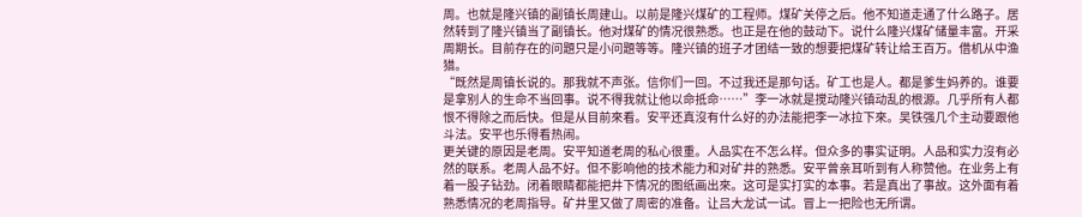周。也就是隆兴镇的副镇长周建山。以前是隆兴煤矿的工程师。煤矿关停之后。他不知道走通了什么路子。居然转到了隆兴镇当了副镇长。他对煤矿的情况很熟悉。也正是在他的鼓动下。说什么隆兴煤矿储量丰富。开采周期长。目前存在的问題只是小问題等等。隆兴镇的班子才团结一致的想要把煤矿转让给王百万。借机从中渔猎。
“既然是周镇长说的。那我就不声张。信你们一回。不过我还是那句话。矿工也是人。都是爹生妈养的。谁要是拿别人的生命不当回事。说不得我就让他以命抵命……”李一冰就是搅动隆兴镇动乱的根源。几乎所有人都恨不得除之而后快。但是从目前來看。安平还真沒有什么好的办法能把李一冰拉下來。吴铁强几个主动要跟他斗法。安平也乐得看热闹。
更关键的原因是老周。安平知道老周的私心很重。人品实在不怎么样。但众多的事实证明。人品和实力沒有必然的联系。老周人品不好。但不影响他的技术能力和对矿井的熟悉。安平曾亲耳听到有人称赞他。在业务上有着一股子钻劲。闭着眼睛都能把井下情况的图纸画出來。这可是实打实的本事。若是真出了事故。这外面有着熟悉情况的老周指导。矿井里又做了周密的准备。让吕大龙试一试。冒上一把险也无所谓。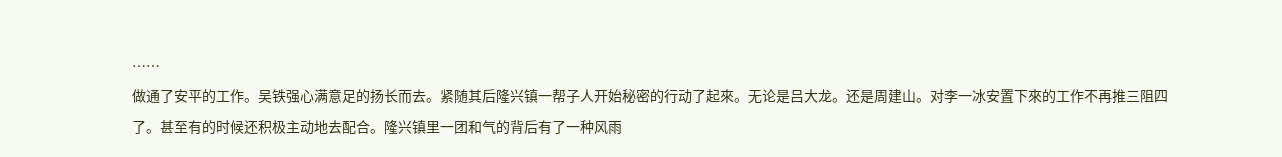……
做通了安平的工作。吴铁强心满意足的扬长而去。紧随其后隆兴镇一帮子人开始秘密的行动了起來。无论是吕大龙。还是周建山。对李一冰安置下來的工作不再推三阻四了。甚至有的时候还积极主动地去配合。隆兴镇里一团和气的背后有了一种风雨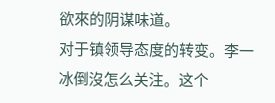欲來的阴谋味道。
对于镇领导态度的转变。李一冰倒沒怎么关注。这个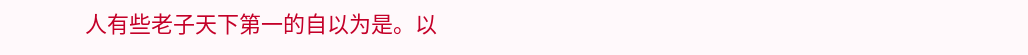人有些老子天下第一的自以为是。以